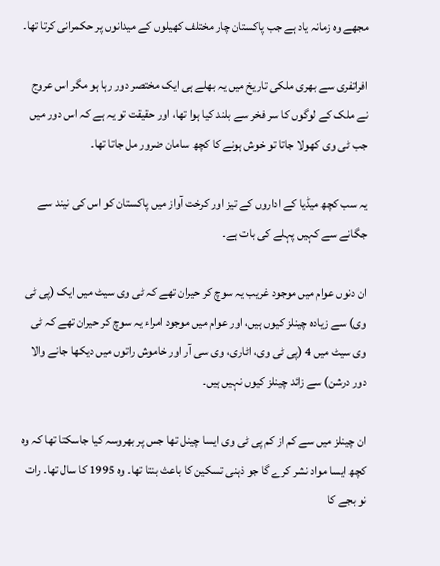مجھے وہ زمانہ یاد ہے جب پاکستان چار مختلف کھیلوں کے میدانوں پر حکمرانی کرتا تھا۔

افراتفری سے بھری ملکی تاریخ میں یہ بھلے ہی ایک مختصر دور رہا ہو مگر اس عروج نے ملک کے لوگوں کا سر فخر سے بلند کیا ہوا تھا، اور حقیقت تو یہ ہے کہ اس دور میں جب ٹی وی کھولا جاتا تو خوش ہونے کا کچھ سامان ضرور مل جاتا تھا۔

یہ سب کچھ میڈیا کے اداروں کے تیز اور کرخت آواز میں پاکستان کو اس کی نیند سے جگانے سے کہیں پہلے کی بات ہے۔

ان دنوں عوام میں موجود غریب یہ سوچ کر حیران تھے کہ ٹی وی سیٹ میں ایک (پی ٹی وی) سے زیادہ چینلز کیوں ہیں، اور عوام میں موجود امراء یہ سوچ کر حیران تھے کہ ٹی وی سیٹ میں 4 (پی ٹی وی، اٹاری، وی سی آر اور خاموش راتوں میں دیکھا جانے والا دور درشن) سے زائد چینلز کیوں نہیں ہیں۔

ان چینلز میں سے کم از کم پی ٹی وی ایسا چینل تھا جس پر بھروسہ کیا جاسکتا تھا کہ وہ کچھ ایسا مواد نشر کرے گا جو ذہنی تسکین کا باعث بنتا تھا۔ وہ 1995 کا سال تھا۔ رات نو بجے کا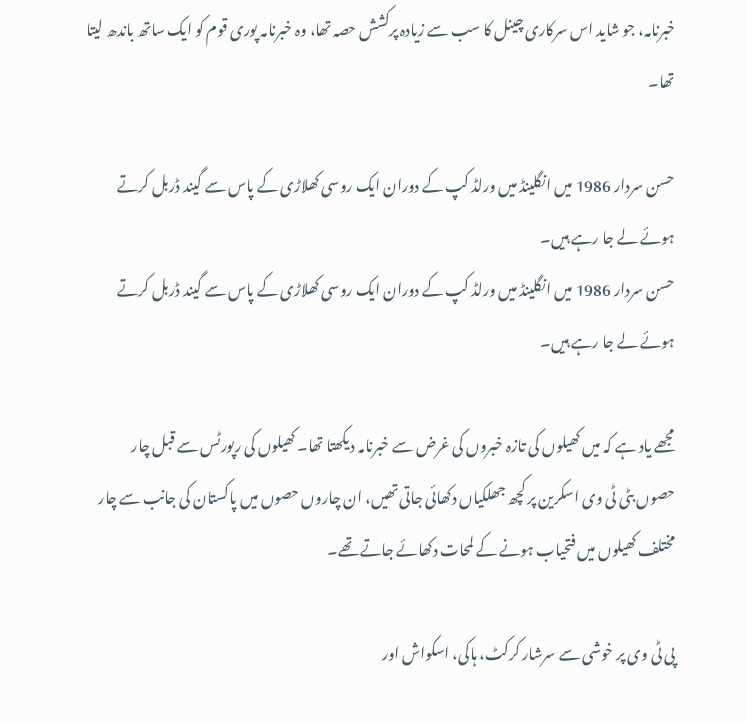خبرنامہ، جو شاید اس سرکاری چینل کا سب سے زیادہ پرکشش حصہ تھا، وہ خبرنامہ پوری قوم کو ایک ساتھ باندھ لیتا تھا۔

حسن سردار 1986 میں انگلینڈ میں ورلڈ کپ کے دوران ایک روسی کھلاڑی کے پاس سے گیند ڈربل کرتے ہوئے لے جا رہے ہیں۔
حسن سردار 1986 میں انگلینڈ میں ورلڈ کپ کے دوران ایک روسی کھلاڑی کے پاس سے گیند ڈربل کرتے ہوئے لے جا رہے ہیں۔

مجھے یاد ہے کہ میں کھیلوں کی تازہ خبروں کی غرض سے خبرنامہ دیکھتا تھا۔ کھیلوں کی رپورٹس سے قبل چار حصوں بٹی ٹی وی اسکرین پر کچھ جھلکیاں دکھائی جاتی تھیں، ان چاروں حصوں میں پاکستان کی جانب سے چار مختلف کھیلوں میں فتحیاب ہونے کے لمحات دکھائے جاتے تھے۔

پی ٹی وی پر خوشی سے سرشار کرکٹ، ہاکی، اسکواش اور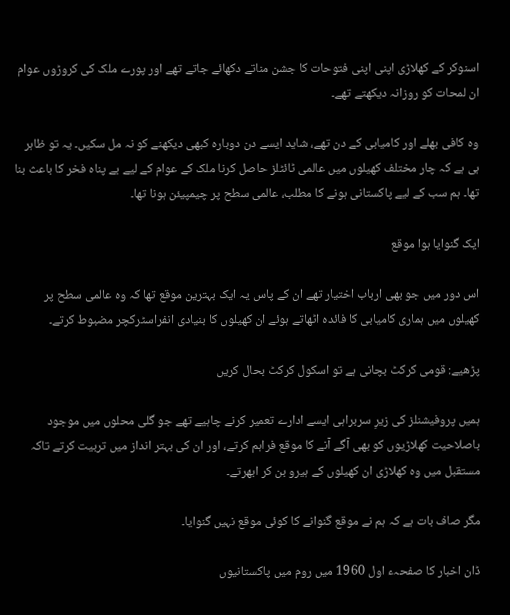اسنوکر کے کھلاڑی اپنی اپنی فتوحات کا جشن مناتے دکھائے جاتے تھے اور پورے ملک کی کروڑوں عوام ان لمحات کو روزانہ دیکھتے تھے۔

وہ کافی بھلے اور کامیابی کے دن تھے، شاید ایسے دن دوبارہ کبھی دیکھنے کو نہ مل سکیں۔ یہ تو ظاہر ہی ہے کہ چار مختلف کھیلوں میں عالمی ٹائٹلز حاصل کرنا ملک کے عوام کے لیے بے پناہ فخر کا باعث بنا تھا۔ ہم سب کے لیے پاکستانی ہونے کا مطلب، عالمی سطح پر چیمپیئن ہونا تھا۔

ایک گنوایا ہوا موقع

اس دور میں جو بھی ارباب اختیار تھے ان کے پاس یہ ایک بہترین موقع تھا کہ وہ عالمی سطح پر کھیلوں میں ہماری کامیابی کا فائدہ اٹھاتے ہوئے ان کھیلوں کا بنیادی انفراسٹرکچر مضبوط کرتے۔

پڑھیے: قومی کرکٹ بچانی ہے تو اسکول کرکٹ بحال کریں

ہمیں پروفیشنلز کی زیرِ سربراہی ایسے ادارے تعمیر کرنے چاہیے تھے جو گلی محلوں میں موجود باصلاحیت کھلاڑیوں کو بھی آگے آنے کا موقع فراہم کرتے، اور ان کی بہتر انداز میں تربیت کرتے تاکہ مستقبل میں وہ کھلاڑی ان کھیلوں کے ہیرو بن کر ابھرتے۔

مگر صاف بات ہے کہ ہم نے موقع گنوانے کا کوئی موقع نہیں گنوایا۔

ڈان اخبار کا صفحہء اول 1960 میں روم میں پاکستانیوں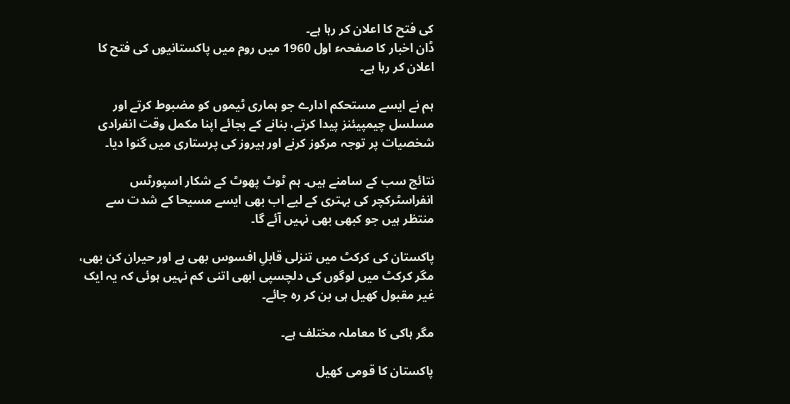کی فتح کا اعلان کر رہا ہے۔
ڈان اخبار کا صفحہء اول 1960 میں روم میں پاکستانیوں کی فتح کا اعلان کر رہا ہے۔

ہم نے ایسے مستحکم ادارے جو ہماری ٹیموں کو مضبوط کرتے اور مسلسل چیمپیئنز پیدا کرتے، بنانے کے بجائے اپنا مکمل وقت انفرادی شخصیات پر توجہ مرکوز کرنے اور ہیروز کی پرستاری میں گنوا دیا۔

نتائج سب کے سامنے ہیں۔ ہم ٹوٹ پھوٹ کے شکار اسپورٹس انفراسٹرکچر کی بہتری کے لیے اب بھی ایسے مسیحا کے شدت سے منتظر ہیں جو کبھی بھی نہیں آئے گا۔

پاکستان کی کرکٹ میں تنزلی قابلِ افسوس بھی ہے اور حیران کن بھی، مگر کرکٹ میں لوگوں کی دلچسپی ابھی اتنی کم نہیں ہوئی کہ یہ ایک غیر مقبول کھیل ہی بن کر رہ جائے۔

مگر ہاکی کا معاملہ مختلف ہے۔

پاکستان کا قومی کھیل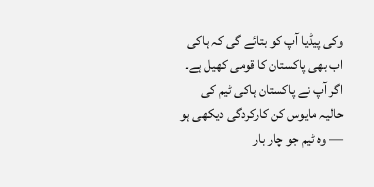وکی پیڈیا آپ کو بتائے گی کہ ہاکی اب بھی پاکستان کا قومی کھیل ہے۔ اگر آپ نے پاکستان ہاکی ٹیم کی حالیہ مایوس کن کارکردگی دیکھی ہو — وہ ٹیم جو چار بار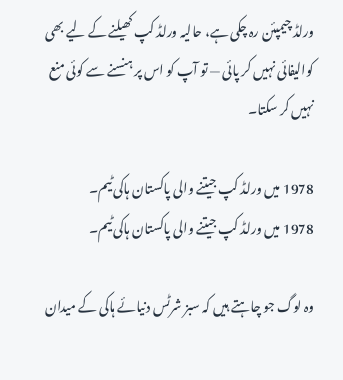ورلڈ چیمپئن رہ چکی ہے، حالیہ ورلڈ کپ کھیلنے کے لیے بھی کوالیفائی نہیں کر پائی — تو آپ کو اس پر ہنسنے سے کوئی منع نہیں کر سکتا۔

1978 میں ورلڈ کپ جیتنے والی پاکستان ہاکی ٹیم۔
1978 میں ورلڈ کپ جیتنے والی پاکستان ہاکی ٹیم۔

وہ لوگ جو چاہتے ہیں کہ سبز شرٹس دنیائے ہاکی کے میدان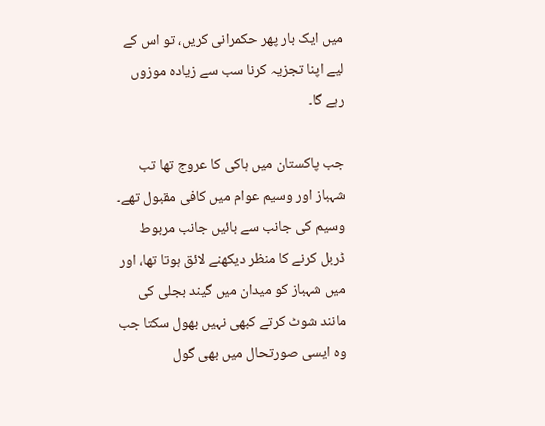میں ایک بار پھر حکمرانی کریں، تو اس کے لیے اپنا تجزیہ کرنا سب سے زیادہ موزوں رہے گا۔

جب پاکستان میں ہاکی کا عروج تھا تب شہباز اور وسیم عوام میں کافی مقبول تھے۔ وسیم کی جانب سے بائیں جانب مربوط ڈربل کرنے کا منظر دیکھنے لائق ہوتا تھا، اور میں شہباز کو میدان میں گیند بجلی کی مانند شوٹ کرتے کبھی نہیں بھول سکتا جب وہ ایسی صورتحال میں بھی گول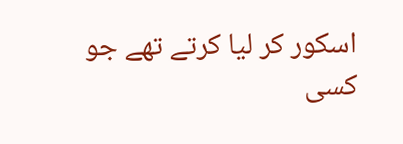اسکور کر لیا کرتے تھے جو کسی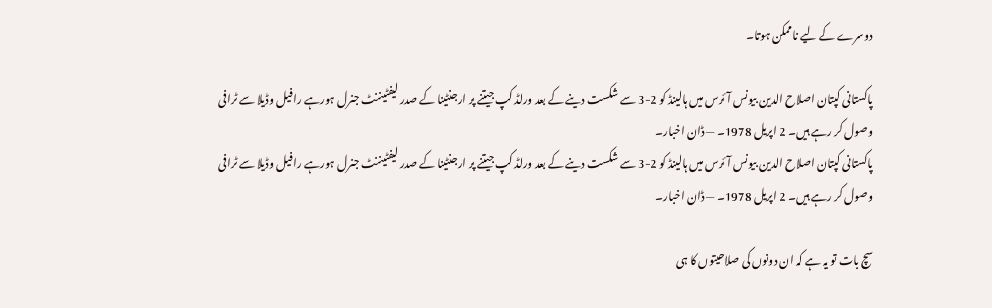دوسرے کے لیے ناممکن ہوتا۔

پاکستانی کپتان اصلاح الدین بیونس آئرس میں ہالینڈ کو 2-3 سے شکست دینے کے بعد ورلڈ کپ جیتنے پر ارجنٹینا کے صدر لیفٹیننٹ جنرل ہورہے رافیل وڈیلا سے ٹرافی وصول کر رہے ہیں۔ 2 اپریل 1978۔ — ڈان اخبار۔
پاکستانی کپتان اصلاح الدین بیونس آئرس میں ہالینڈ کو 2-3 سے شکست دینے کے بعد ورلڈ کپ جیتنے پر ارجنٹینا کے صدر لیفٹیننٹ جنرل ہورہے رافیل وڈیلا سے ٹرافی وصول کر رہے ہیں۔ 2 اپریل 1978۔ — ڈان اخبار۔

سچ بات تو یہ ہے کہ ان دونوں کی صلاحیتوں کا ہی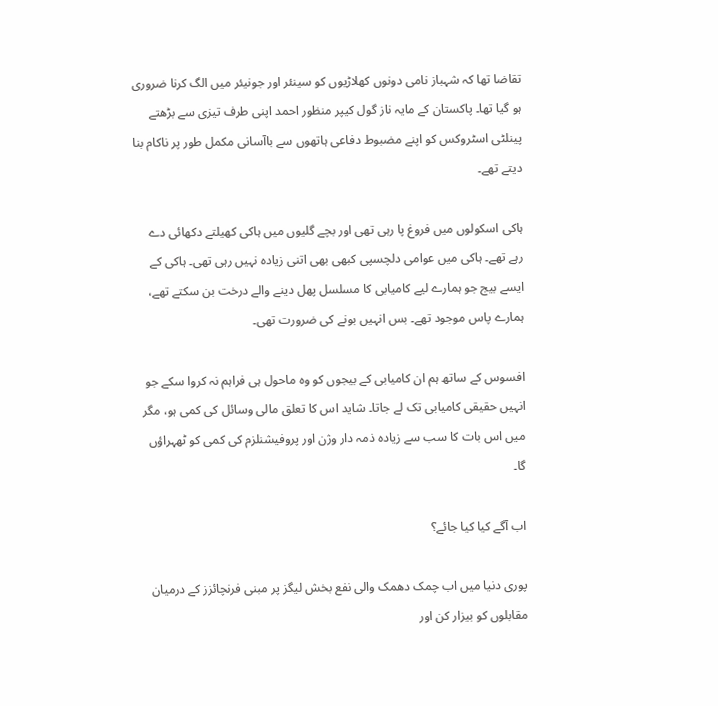تقاضا تھا کہ شہباز نامی دونوں کھلاڑیوں کو سینئر اور جونیئر میں الگ کرنا ضروری ہو گیا تھا۔ پاکستان کے مایہ ناز گول کیپر منظور احمد اپنی طرف تیزی سے بڑھتے پینلٹی اسٹروکس کو اپنے مضبوط دفاعی ہاتھوں سے باآسانی مکمل طور پر ناکام بنا دیتے تھے۔

ہاکی اسکولوں میں فروغ پا رہی تھی اور بچے گلیوں میں ہاکی کھیلتے دکھائی دے رہے تھے۔ ہاکی میں عوامی دلچسپی کبھی بھی اتنی زیادہ نہیں رہی تھی۔ ہاکی کے ایسے بیج جو ہمارے لیے کامیابی کا مسلسل پھل دینے والے درخت بن سکتے تھے، ہمارے پاس موجود تھے۔ بس انہیں بونے کی ضرورت تھی۔

افسوس کے ساتھ ہم ان کامیابی کے بیجوں کو وہ ماحول ہی فراہم نہ کروا سکے جو انہیں حقیقی کامیابی تک لے جاتا۔ شاید اس کا تعلق مالی وسائل کی کمی ہو، مگر میں اس بات کا سب سے زیادہ ذمہ دار وژن اور پروفیشنلزم کی کمی کو ٹھہراؤں گا۔

اب آگے کیا کیا جائے؟

پوری دنیا میں اب چمک دھمک والی نفع بخش لیگز پر مبنی فرنچائزز کے درمیان مقابلوں کو بیزار کن اور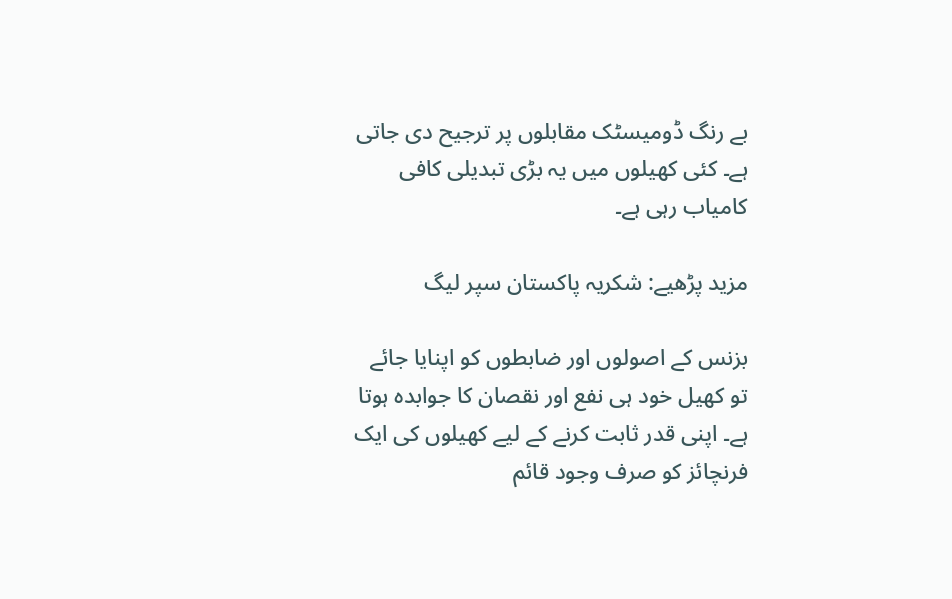بے رنگ ڈومیسٹک مقابلوں پر ترجیح دی جاتی ہے۔ کئی کھیلوں میں یہ بڑی تبدیلی کافی کامیاب رہی ہے۔

مزید پڑھیے: شکریہ پاکستان سپر لیگ

بزنس کے اصولوں اور ضابطوں کو اپنایا جائے تو کھیل خود ہی نفع اور نقصان کا جوابدہ ہوتا ہے۔ اپنی قدر ثابت کرنے کے لیے کھیلوں کی ایک فرنچائز کو صرف وجود قائم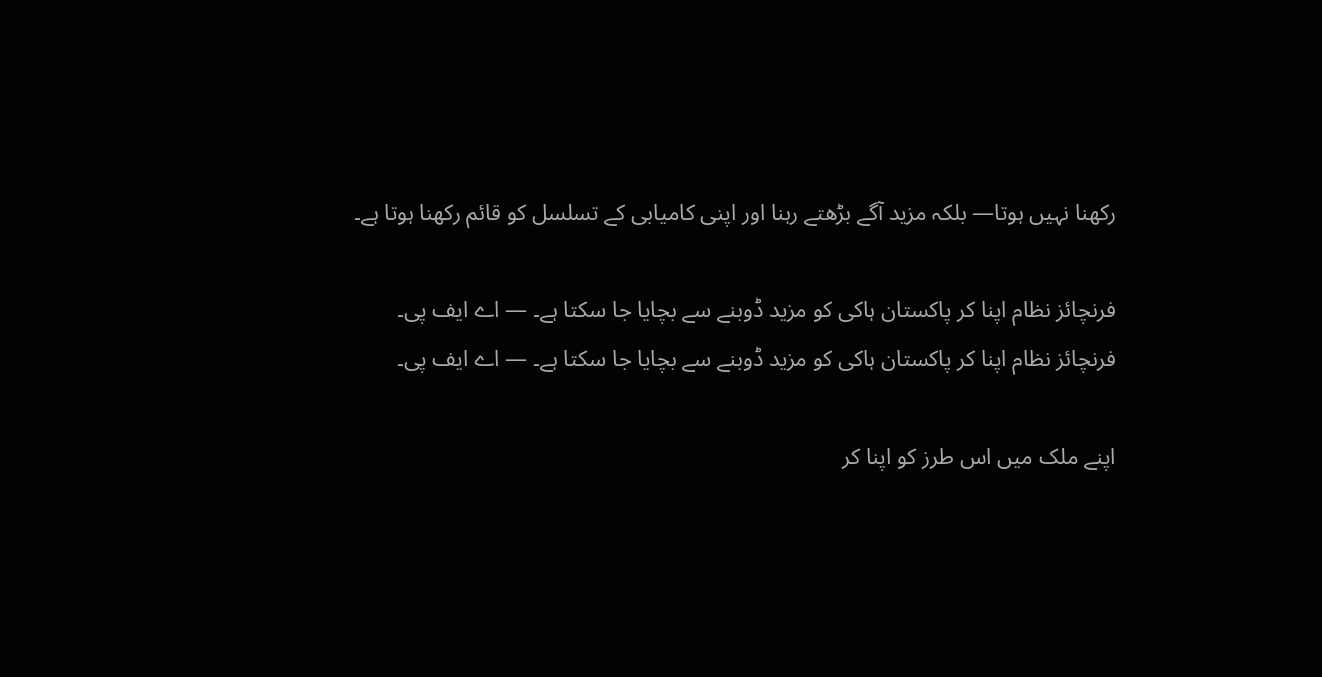رکھنا نہیں ہوتا— بلکہ مزید آگے بڑھتے رہنا اور اپنی کامیابی کے تسلسل کو قائم رکھنا ہوتا ہے۔

فرنچائز نظام اپنا کر پاکستان ہاکی کو مزید ڈوبنے سے بچایا جا سکتا ہے۔ — اے ایف پی۔
فرنچائز نظام اپنا کر پاکستان ہاکی کو مزید ڈوبنے سے بچایا جا سکتا ہے۔ — اے ایف پی۔

اپنے ملک میں اس طرز کو اپنا کر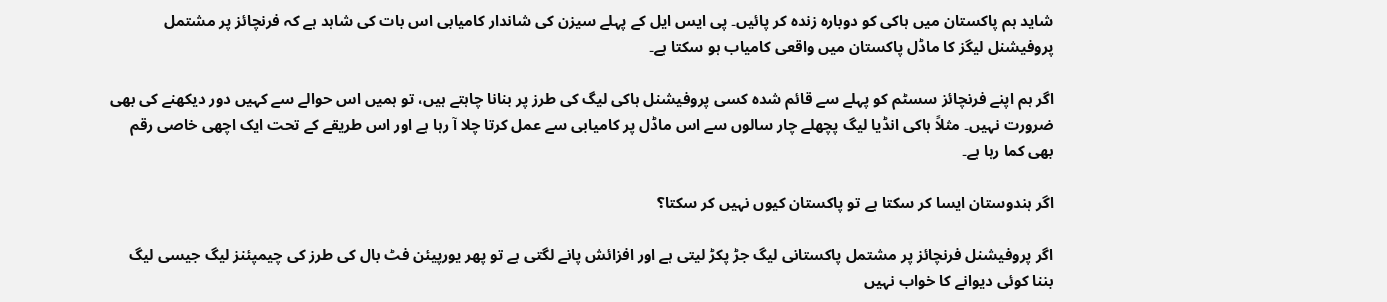شاید ہم پاکستان میں ہاکی کو دوبارہ زندہ کر پائیں۔ پی ایس ایل کے پہلے سیزن کی شاندار کامیابی اس بات کی شاہد ہے کہ فرنچائز پر مشتمل پروفیشنل لیگز کا ماڈل پاکستان میں واقعی کامیاب ہو سکتا ہے۔

اگر ہم اپنے فرنچائز سسٹم کو پہلے سے قائم شدہ کسی پروفیشنل ہاکی لیگ کی طرز پر بنانا چاہتے ہیں، تو ہمیں اس حوالے سے کہیں دور دیکھنے کی بھی ضرورت نہیں۔ مثلاً ہاکی انڈیا لیگ پچھلے چار سالوں سے اس ماڈل پر کامیابی سے عمل کرتا چلا آ رہا ہے اور اس طریقے کے تحت ایک اچھی خاصی رقم بھی کما رہا ہے۔

اگر ہندوستان ایسا کر سکتا ہے تو پاکستان کیوں نہیں کر سکتا؟

اگر پروفیشنل فرنچائز پر مشتمل پاکستانی لیگ جڑ پکڑ لیتی ہے اور افزائش پانے لگتی ہے تو پھر یورپیئن فٹ بال کی طرز کی چیمپئنز لیگ جیسی لیگ بننا کوئی دیوانے کا خواب نہیں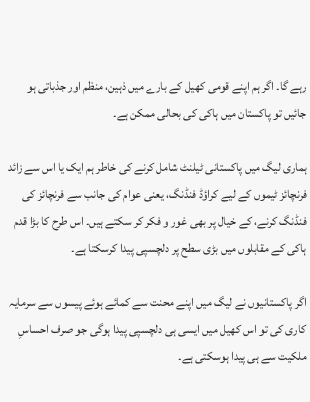رہے گا۔ اگر ہم اپنے قومی کھیل کے بارے میں ذہین، منظم اور جذباتی ہو جائیں تو پاکستان میں ہاکی کی بحالی ممکن ہے۔

ہماری لیگ میں پاکستانی ٹیلنٹ شامل کرنے کی خاطر ہم ایک یا اس سے زائد فرنچائز ٹیموں کے لیے کراؤڈ فنڈنگ، یعنی عوام کی جانب سے فرنچائز کی فنڈنگ کرنے، کے خیال پر بھی غور و فکر کر سکتے ہیں۔ اس طرح کا بڑا قدم ہاکی کے مقابلوں میں بڑی سطح پر دلچسپی پیدا کرسکتا ہے۔

اگر پاکستانیوں نے لیگ میں اپنے محنت سے کمائے ہوئے پیسوں سے سرمایہ کاری کی تو اس کھیل میں ایسی ہی دلچسپی پیدا ہوگی جو صرف احساسِ ملکیت سے ہی پیدا ہوسکتی ہے۔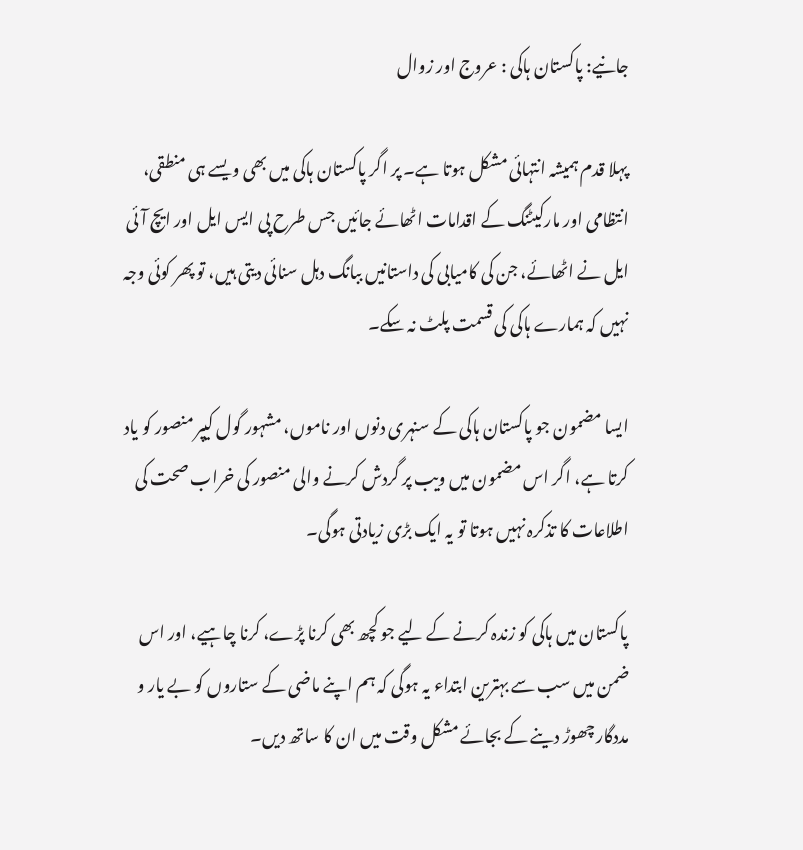جانیے: پاکستان ہاکی : عروج اور زوال

پہلا قدم ہمیشہ انتہائی مشکل ہوتا ہے۔ پر اگر پاکستان ہاکی میں بھی ویسے ہی منطقی، انتظامی اور مارکیٹنگ کے اقدامات اٹھائے جائیں جس طرح پی ایس ایل اور ایچ آئی ایل نے اٹھائے، جن کی کامیابی کی داستانیں ببانگ دہل سنائی دیتی ہیں، تو پھر کوئی وجہ نہیں کہ ہمارے ہاکی کی قسمت پلٹ نہ سکے۔

ایسا مضمون جو پاکستان ہاکی کے سنہری دنوں اور ناموں، مشہور گول کیپر منصور کو یاد کرتا ہے، اگر اس مضمون میں ویب پر گردش کرنے والی منصور کی خراب صحت کی اطلاعات کا تذکرہ نہیں ہوتا تو یہ ایک بڑی زیادتی ہوگی۔

پاکستان میں ہاکی کو زندہ کرنے کے لیے جو کچھ بھی کرنا پڑے، کرنا چاہیے، اور اس ضمن میں سب سے بہترین ابتداء یہ ہوگی کہ ہم اپنے ماضی کے ستاروں کو بے یار و مددگار چھوڑ دینے کے بجائے مشکل وقت میں ان کا ساتھ دیں۔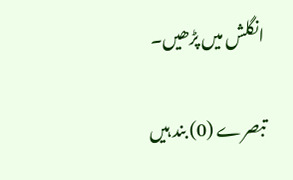انگلش میں پڑھیں۔

تبصرے (0) بند ہیں